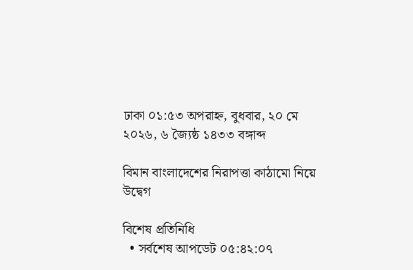ঢাকা ০১:৫৩ অপরাহ্ন, বুধবার, ২০ মে ২০২৬, ৬ জ্যৈষ্ঠ ১৪৩৩ বঙ্গাব্দ

বিমান বাংলাদেশের নিরাপত্তা কাঠামো নিয়ে উদ্বেগ

বিশেষ প্রতিনিধি
  • সর্বশেষ আপডেট ০৫:৪২:০৭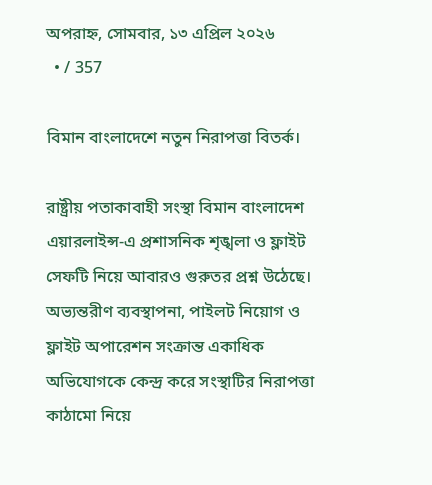অপরাহ্ন, সোমবার, ১৩ এপ্রিল ২০২৬
  • / 357

বিমান বাংলাদেশে নতুন নিরাপত্তা বিতর্ক।

রাষ্ট্রীয় পতাকাবাহী সংস্থা বিমান বাংলাদেশ এয়ারলাইন্স-এ প্রশাসনিক শৃঙ্খলা ও ফ্লাইট সেফটি নিয়ে আবারও গুরুতর প্রশ্ন উঠেছে। অভ্যন্তরীণ ব্যবস্থাপনা, পাইলট নিয়োগ ও ফ্লাইট অপারেশন সংক্রান্ত একাধিক অভিযোগকে কেন্দ্র করে সংস্থাটির নিরাপত্তা কাঠামো নিয়ে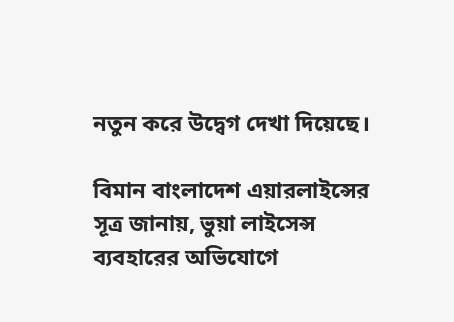নতুন করে উদ্বেগ দেখা দিয়েছে।

বিমান বাংলাদেশ এয়ারলাইন্সের সূত্র জানায়, ভুয়া লাইসেন্স ব্যবহারের অভিযোগে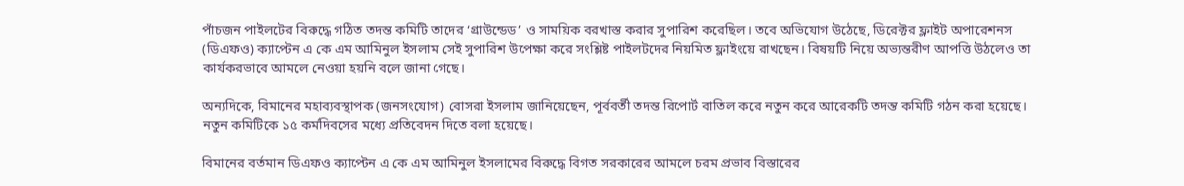পাঁচজন পাইলটের বিরুদ্ধে গঠিত তদন্ত কমিটি তাদের ‘গ্রাউন্ডেড’ ও সাময়িক বরখাস্ত করার সুপারিশ করেছিল। তবে অভিযোগ উঠেছে, ডিরেক্টর ফ্লাইট অপারেশনস (ডিএফও) ক্যাপ্টেন এ কে এম আমিনুল ইসলাম সেই সুপারিশ উপেক্ষা করে সংশ্লিষ্ট পাইলটদের নিয়মিত ফ্লাইংয়ে রাখছেন। বিষয়টি নিয়ে অভ্যন্তরীণ আপত্তি উঠলেও তা কার্যকরভাবে আমলে নেওয়া হয়নি বলে জানা গেছে।

অন্যদিকে, বিমানের মহাব্যবস্থাপক (জনসংযোগ) বোসরা ইসলাম জানিয়েছেন, পূর্ববর্তী তদন্ত রিপোর্ট বাতিল করে নতুন করে আরেকটি তদন্ত কমিটি গঠন করা হয়েছে। নতুন কমিটিকে ১৫ কর্মদিবসের মধ্যে প্রতিবেদন দিতে বলা হয়েছে।

বিমানের বর্তমান ডিএফও ক্যাপ্টেন এ কে এম আমিনুল ইসলামের বিরুদ্ধে বিগত সরকারের আমলে চরম প্রভাব বিস্তারের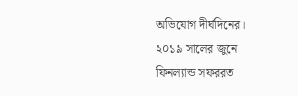অভিযোগ দীর্ঘদিনের। ২০১৯ সালের জুনে ফিনল্যান্ড সফররত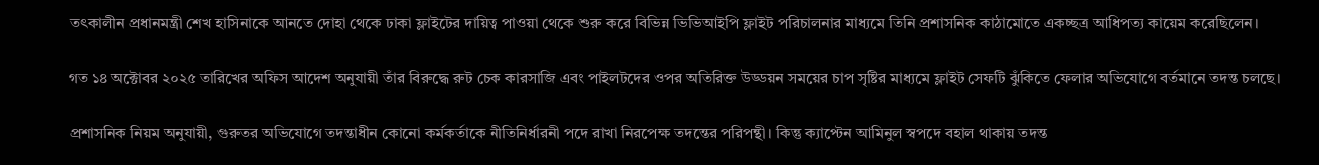তৎকালীন প্রধানমন্ত্রী শেখ হাসিনাকে আনতে দোহা থেকে ঢাকা ফ্লাইটের দায়িত্ব পাওয়া থেকে শুরু করে বিভিন্ন ভিভিআইপি ফ্লাইট পরিচালনার মাধ্যমে তিনি প্রশাসনিক কাঠামোতে একচ্ছত্র আধিপত্য কায়েম করেছিলেন।

গত ১৪ অক্টোবর ২০২৫ তারিখের অফিস আদেশ অনুযায়ী তাঁর বিরুদ্ধে রুট চেক কারসাজি এবং পাইলটদের ওপর অতিরিক্ত উড্ডয়ন সময়ের চাপ সৃষ্টির মাধ্যমে ফ্লাইট সেফটি ঝুঁকিতে ফেলার অভিযোগে বর্তমানে তদন্ত চলছে।

প্রশাসনিক নিয়ম অনুযায়ী, গুরুতর অভিযোগে তদন্তাধীন কোনো কর্মকর্তাকে নীতিনির্ধারনী পদে রাখা নিরপেক্ষ তদন্তের পরিপন্থী। কিন্তু ক্যাপ্টেন আমিনুল স্বপদে বহাল থাকায় তদন্ত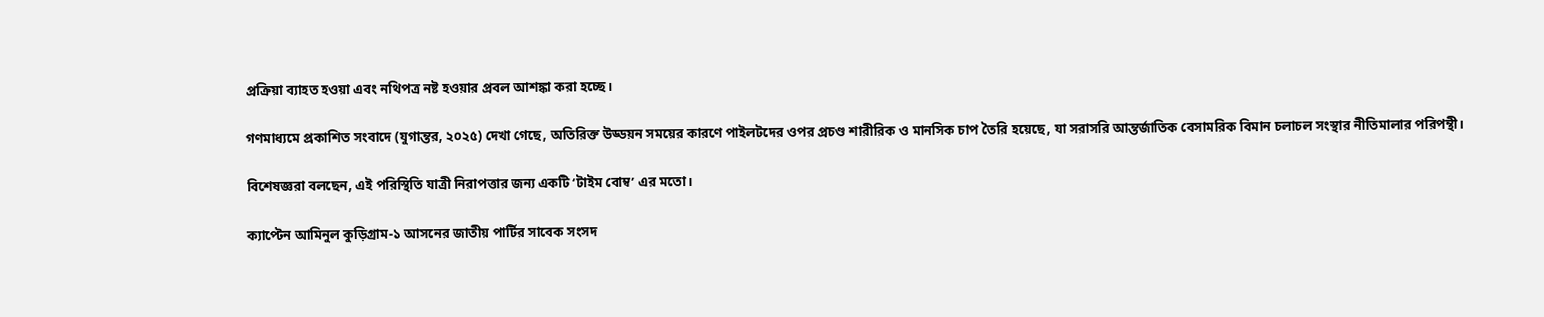প্রক্রিয়া ব্যাহত হওয়া এবং নথিপত্র নষ্ট হওয়ার প্রবল আশঙ্কা করা হচ্ছে।

গণমাধ্যমে প্রকাশিত সংবাদে (যুগান্তর, ২০২৫) দেখা গেছে, অতিরিক্ত উড্ডয়ন সময়ের কারণে পাইলটদের ওপর প্রচণ্ড শারীরিক ও মানসিক চাপ তৈরি হয়েছে, যা সরাসরি আন্তর্জাতিক বেসামরিক বিমান চলাচল সংস্থার নীতিমালার পরিপন্থী।

বিশেষজ্ঞরা বলছেন, এই পরিস্থিতি যাত্রী নিরাপত্তার জন্য একটি ‘টাইম বোম্ব’ এর মতো।

ক্যাপ্টেন আমিনুল কুড়িগ্রাম-১ আসনের জাতীয় পার্টির সাবেক সংসদ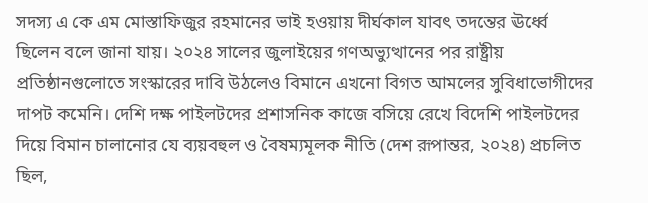সদস্য এ কে এম মোস্তাফিজুর রহমানের ভাই হওয়ায় দীর্ঘকাল যাবৎ তদন্তের ঊর্ধ্বে ছিলেন বলে জানা যায়। ২০২৪ সালের জুলাইয়ের গণঅভ্যুত্থানের পর রাষ্ট্রীয় প্রতিষ্ঠানগুলোতে সংস্কারের দাবি উঠলেও বিমানে এখনো বিগত আমলের সুবিধাভোগীদের দাপট কমেনি। দেশি দক্ষ পাইলটদের প্রশাসনিক কাজে বসিয়ে রেখে বিদেশি পাইলটদের দিয়ে বিমান চালানোর যে ব্যয়বহুল ও বৈষম্যমূলক নীতি (দেশ রূপান্তর, ২০২৪) প্রচলিত ছিল,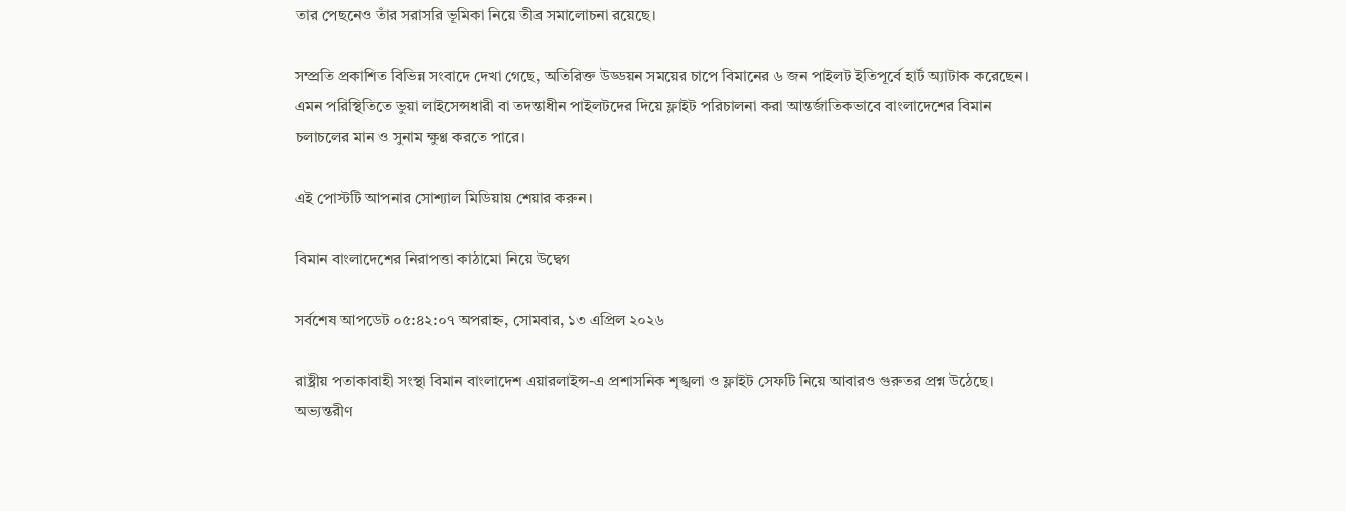তার পেছনেও তাঁর সরাসরি ভূমিকা নিয়ে তীব্র সমালোচনা রয়েছে।

সম্প্রতি প্রকাশিত বিভিন্ন সংবাদে দেখা গেছে, অতিরিক্ত উড্ডয়ন সময়ের চাপে বিমানের ৬ জন পাইলট ইতিপূর্বে হার্ট অ্যাটাক করেছেন। এমন পরিস্থিতিতে ভুয়া লাইসেন্সধারী বা তদন্তাধীন পাইলটদের দিয়ে ফ্লাইট পরিচালনা করা আন্তর্জাতিকভাবে বাংলাদেশের বিমান চলাচলের মান ও সুনাম ক্ষুণ্ণ করতে পারে।

এই পোস্টটি আপনার সোশ্যাল মিডিয়ায় শেয়ার করুন।

বিমান বাংলাদেশের নিরাপত্তা কাঠামো নিয়ে উদ্বেগ

সর্বশেষ আপডেট ০৫:৪২:০৭ অপরাহ্ন, সোমবার, ১৩ এপ্রিল ২০২৬

রাষ্ট্রীয় পতাকাবাহী সংস্থা বিমান বাংলাদেশ এয়ারলাইন্স-এ প্রশাসনিক শৃঙ্খলা ও ফ্লাইট সেফটি নিয়ে আবারও গুরুতর প্রশ্ন উঠেছে। অভ্যন্তরীণ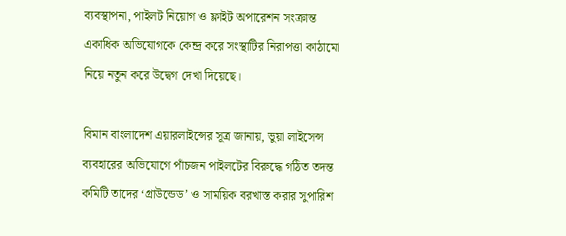ব্যবস্থাপনা, পাইলট নিয়োগ ও ফ্লাইট অপারেশন সংক্রান্ত একাধিক অভিযোগকে কেন্দ্র করে সংস্থাটির নিরাপত্তা কাঠামো নিয়ে নতুন করে উদ্বেগ দেখা দিয়েছে।

বিমান বাংলাদেশ এয়ারলাইন্সের সূত্র জানায়, ভুয়া লাইসেন্স ব্যবহারের অভিযোগে পাঁচজন পাইলটের বিরুদ্ধে গঠিত তদন্ত কমিটি তাদের ‘গ্রাউন্ডেড’ ও সাময়িক বরখাস্ত করার সুপারিশ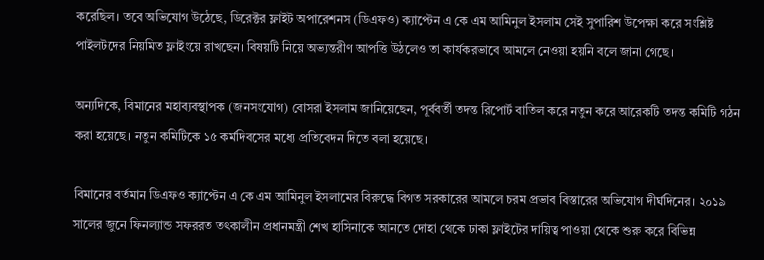করেছিল। তবে অভিযোগ উঠেছে, ডিরেক্টর ফ্লাইট অপারেশনস (ডিএফও) ক্যাপ্টেন এ কে এম আমিনুল ইসলাম সেই সুপারিশ উপেক্ষা করে সংশ্লিষ্ট পাইলটদের নিয়মিত ফ্লাইংয়ে রাখছেন। বিষয়টি নিয়ে অভ্যন্তরীণ আপত্তি উঠলেও তা কার্যকরভাবে আমলে নেওয়া হয়নি বলে জানা গেছে।

অন্যদিকে, বিমানের মহাব্যবস্থাপক (জনসংযোগ) বোসরা ইসলাম জানিয়েছেন, পূর্ববর্তী তদন্ত রিপোর্ট বাতিল করে নতুন করে আরেকটি তদন্ত কমিটি গঠন করা হয়েছে। নতুন কমিটিকে ১৫ কর্মদিবসের মধ্যে প্রতিবেদন দিতে বলা হয়েছে।

বিমানের বর্তমান ডিএফও ক্যাপ্টেন এ কে এম আমিনুল ইসলামের বিরুদ্ধে বিগত সরকারের আমলে চরম প্রভাব বিস্তারের অভিযোগ দীর্ঘদিনের। ২০১৯ সালের জুনে ফিনল্যান্ড সফররত তৎকালীন প্রধানমন্ত্রী শেখ হাসিনাকে আনতে দোহা থেকে ঢাকা ফ্লাইটের দায়িত্ব পাওয়া থেকে শুরু করে বিভিন্ন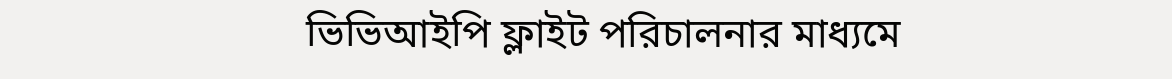ভিভিআইপি ফ্লাইট পরিচালনার মাধ্যমে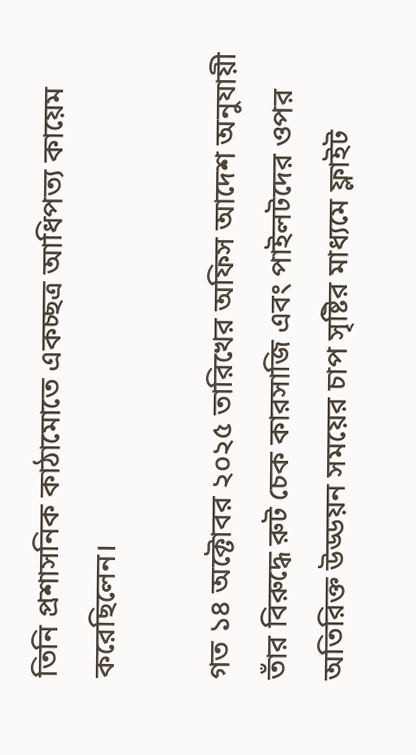তিনি প্রশাসনিক কাঠামোতে একচ্ছত্র আধিপত্য কায়েম করেছিলেন।

গত ১৪ অক্টোবর ২০২৫ তারিখের অফিস আদেশ অনুযায়ী তাঁর বিরুদ্ধে রুট চেক কারসাজি এবং পাইলটদের ওপর অতিরিক্ত উড্ডয়ন সময়ের চাপ সৃষ্টির মাধ্যমে ফ্লাইট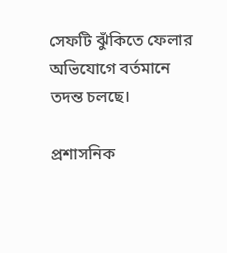সেফটি ঝুঁকিতে ফেলার অভিযোগে বর্তমানে তদন্ত চলছে।

প্রশাসনিক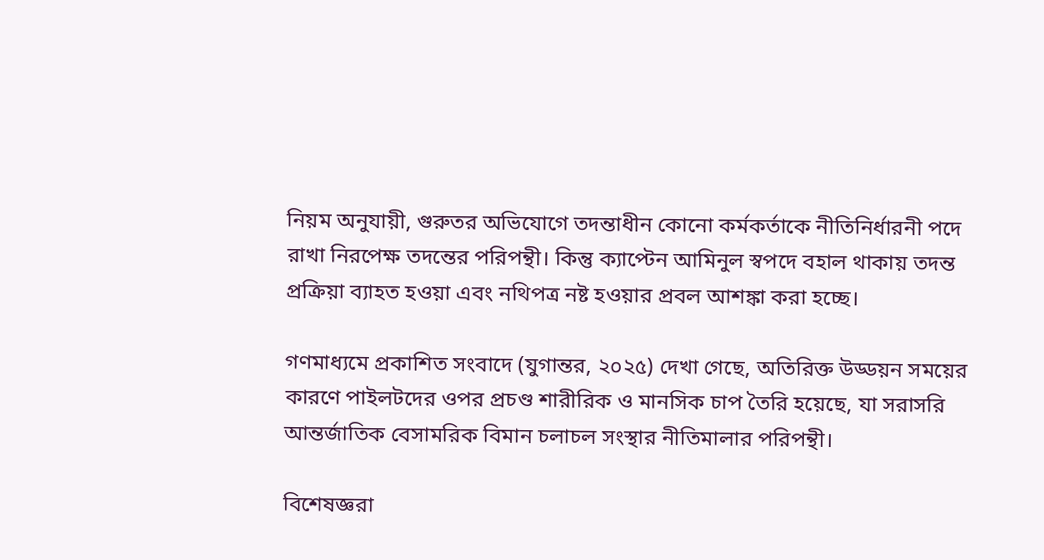নিয়ম অনুযায়ী, গুরুতর অভিযোগে তদন্তাধীন কোনো কর্মকর্তাকে নীতিনির্ধারনী পদে রাখা নিরপেক্ষ তদন্তের পরিপন্থী। কিন্তু ক্যাপ্টেন আমিনুল স্বপদে বহাল থাকায় তদন্ত প্রক্রিয়া ব্যাহত হওয়া এবং নথিপত্র নষ্ট হওয়ার প্রবল আশঙ্কা করা হচ্ছে।

গণমাধ্যমে প্রকাশিত সংবাদে (যুগান্তর, ২০২৫) দেখা গেছে, অতিরিক্ত উড্ডয়ন সময়ের কারণে পাইলটদের ওপর প্রচণ্ড শারীরিক ও মানসিক চাপ তৈরি হয়েছে, যা সরাসরি আন্তর্জাতিক বেসামরিক বিমান চলাচল সংস্থার নীতিমালার পরিপন্থী।

বিশেষজ্ঞরা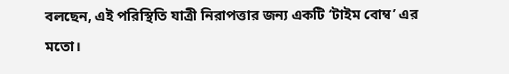বলছেন, এই পরিস্থিতি যাত্রী নিরাপত্তার জন্য একটি ‘টাইম বোম্ব’ এর মতো।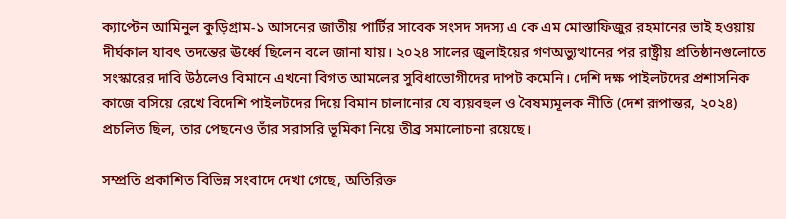ক্যাপ্টেন আমিনুল কুড়িগ্রাম-১ আসনের জাতীয় পার্টির সাবেক সংসদ সদস্য এ কে এম মোস্তাফিজুর রহমানের ভাই হওয়ায় দীর্ঘকাল যাবৎ তদন্তের ঊর্ধ্বে ছিলেন বলে জানা যায়। ২০২৪ সালের জুলাইয়ের গণঅভ্যুত্থানের পর রাষ্ট্রীয় প্রতিষ্ঠানগুলোতে সংস্কারের দাবি উঠলেও বিমানে এখনো বিগত আমলের সুবিধাভোগীদের দাপট কমেনি। দেশি দক্ষ পাইলটদের প্রশাসনিক কাজে বসিয়ে রেখে বিদেশি পাইলটদের দিয়ে বিমান চালানোর যে ব্যয়বহুল ও বৈষম্যমূলক নীতি (দেশ রূপান্তর, ২০২৪) প্রচলিত ছিল, তার পেছনেও তাঁর সরাসরি ভূমিকা নিয়ে তীব্র সমালোচনা রয়েছে।

সম্প্রতি প্রকাশিত বিভিন্ন সংবাদে দেখা গেছে, অতিরিক্ত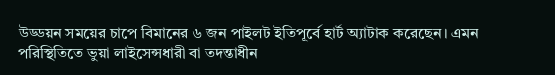উড্ডয়ন সময়ের চাপে বিমানের ৬ জন পাইলট ইতিপূর্বে হার্ট অ্যাটাক করেছেন। এমন পরিস্থিতিতে ভুয়া লাইসেন্সধারী বা তদন্তাধীন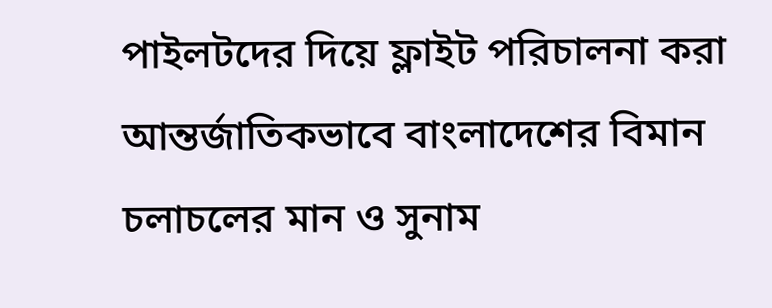পাইলটদের দিয়ে ফ্লাইট পরিচালনা করা আন্তর্জাতিকভাবে বাংলাদেশের বিমান চলাচলের মান ও সুনাম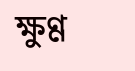ক্ষুণ্ণ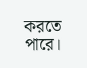করতে পারে।